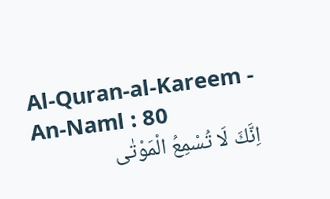Al-Quran-al-Kareem - An-Naml : 80
اِنَّكَ لَا تُسْمِعُ الْمَوْتٰى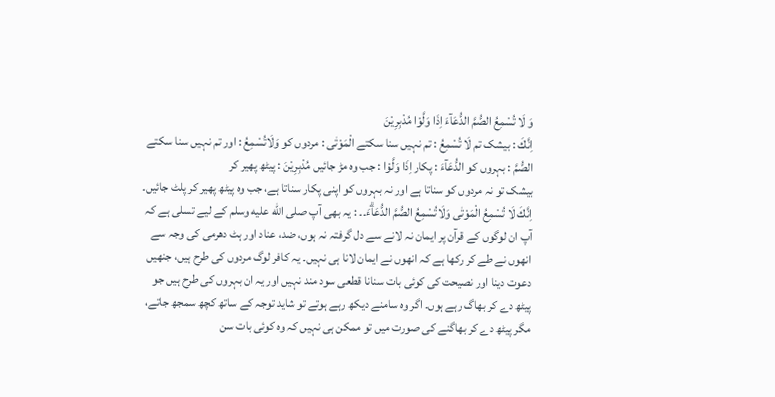وَ لَا تُسْمِعُ الصُّمَّ الدُّعَآءَ اِذَا وَلَّوْا مُدْبِرِیْنَ
اِنَّكَ : بیشک تم لَا تُسْمِعُ : تم نہیں سنا سکتے الْمَوْتٰى : مردوں کو وَلَاتُسْمِعُ : اور تم نہیں سنا سکتے الصُّمَّ : بہروں کو الدُّعَآءَ : پکار اِذَا وَلَّوْا : جب وہ مڑ جائیں مُدْبِرِيْنَ : پیٹھ پھیر کر
بیشک تو نہ مردوں کو سناتا ہے اور نہ بہروں کو اپنی پکار سناتا ہے، جب وہ پیٹھ پھیر کر پلٹ جائیں۔
اِنَّكَ لَا تُسْمِعُ الْمَوْتٰى وَلَاتُسْمِعُ الصُّمَّ الدُّعَاۗءَ۔۔ : یہ بھی آپ صلى الله عليه وسلم کے لیے تسلی ہے کہ آپ ان لوگوں کے قرآن پر ایمان نہ لانے سے دل گرفتہ نہ ہوں، ضد، عناد اور ہٹ دھرمی کی وجہ سے انھوں نے طے کر رکھا ہے کہ انھوں نے ایمان لانا ہی نہیں۔ یہ کافر لوگ مردوں کی طرح ہیں، جنھیں دعوت دینا اور نصیحت کی کوئی بات سنانا قطعی سود مند نہیں اور یہ ان بہروں کی طرح ہیں جو پیٹھ دے کر بھاگ رہے ہوں۔ اگر وہ سامنے دیکھ رہے ہوتے تو شاید توجہ کے ساتھ کچھ سمجھ جاتے، مگر پیٹھ دے کر بھاگنے کی صورت میں تو ممکن ہی نہیں کہ وہ کوئی بات سن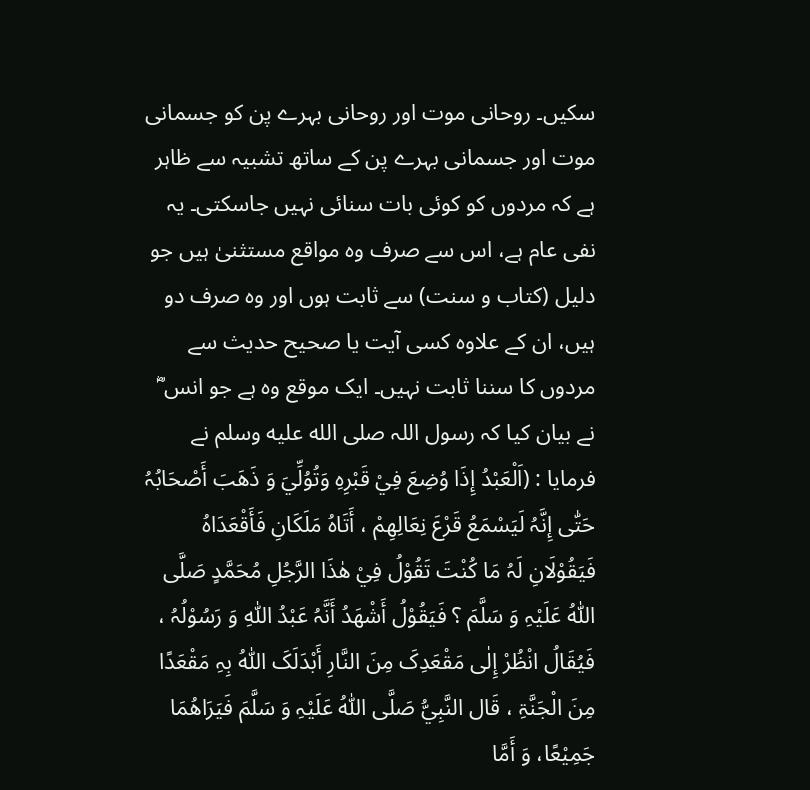سکیں۔ روحانی موت اور روحانی بہرے پن کو جسمانی موت اور جسمانی بہرے پن کے ساتھ تشبیہ سے ظاہر ہے کہ مردوں کو کوئی بات سنائی نہیں جاسکتی۔ یہ نفی عام ہے، اس سے صرف وہ مواقع مستثنیٰ ہیں جو دلیل (کتاب و سنت) سے ثابت ہوں اور وہ صرف دو ہیں، ان کے علاوہ کسی آیت یا صحیح حدیث سے مردوں کا سننا ثابت نہیں۔ ایک موقع وہ ہے جو انس ؓ نے بیان کیا کہ رسول اللہ صلى الله عليه وسلم نے فرمایا : (اَلْعَبْدُ إِذَا وُضِعَ فِيْ قَبْرِہِ وَتُوُلِّيَ وَ ذَھَبَ أَصْحَابُہُ حَتّٰی إِنَّہُ لَیَسْمَعُ قَرْعَ نِعَالِھِمْ ، أَتَاہُ مَلَکَانِ فَأَقْعَدَاہُ فَیَقُوْلَانِ لَہُ مَا کُنْتَ تَقُوْلُ فِيْ ھٰذَا الرَّجُلِ مُحَمَّدٍ صَلَّی اللّٰہُ عَلَیْہِ وَ سَلَّمَ ؟ فَیَقُوْلُ أَشْھَدُ أَنَّہُ عَبْدُ اللّٰہِ وَ رَسُوْلُہُ ، فَیُقَالُ انْظُرْ إِلٰی مَقْعَدِکَ مِنَ النَّارِ أَبْدَلَکَ اللّٰہُ بِہِ مَقْعَدًا مِنَ الْجَنَّۃِ ، قَال النَّبِيُّ صَلَّی اللّٰہُ عَلَیْہِ وَ سَلَّمَ فَیَرَاھُمَا جَمِیْعًا، وَ أَمَّا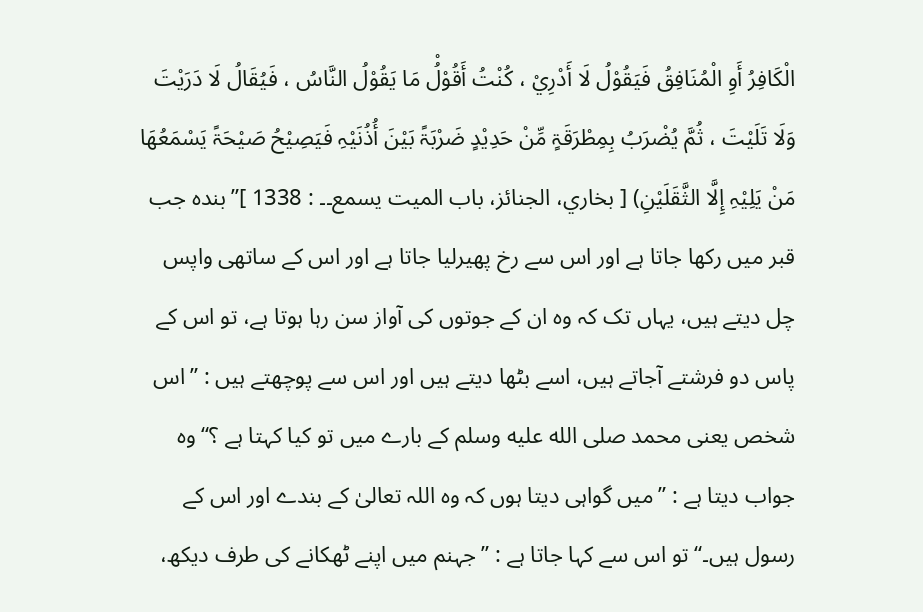الْکَافِرُ أَوِ الْمُنَافِقُ فَیَقُوْلُ لَا أَدْرِيْ ، کُنْتُ أَقُوْلُْ مَا یَقُوْلُ النَّاسُ ، فَیُقَالُ لَا دَرَیْتَ وَلَا تَلَیْتَ ، ثُمَّ یُضْرَبُ بِمِطْرَقَۃٍ مِّنْ حَدِیْدٍ ضَرْبَۃً بَیْنَ أُذُنَیْہِ فَیَصِیْحُ صَیْحَۃً یَسْمَعُھَا مَنْ یَلِیْہِ إِلَّا الثَّقَلَیْنِ) [ بخاري، الجنائز، باب المیت یسمع۔۔ : 1338 ]”بندہ جب قبر میں رکھا جاتا ہے اور اس سے رخ پھیرلیا جاتا ہے اور اس کے ساتھی واپس چل دیتے ہیں، یہاں تک کہ وہ ان کے جوتوں کی آواز سن رہا ہوتا ہے، تو اس کے پاس دو فرشتے آجاتے ہیں، اسے بٹھا دیتے ہیں اور اس سے پوچھتے ہیں : ”اس شخص یعنی محمد صلى الله عليه وسلم کے بارے میں تو کیا کہتا ہے ؟“ وہ جواب دیتا ہے : ”میں گواہی دیتا ہوں کہ وہ اللہ تعالیٰ کے بندے اور اس کے رسول ہیں۔“ تو اس سے کہا جاتا ہے : ”جہنم میں اپنے ٹھکانے کی طرف دیکھ،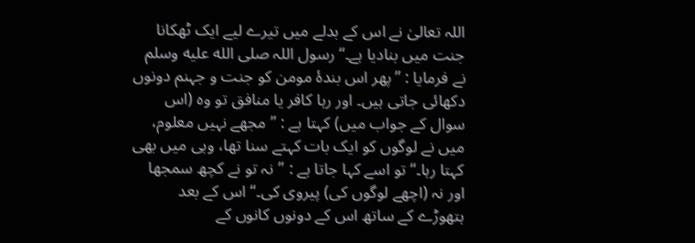اللہ تعالیٰ نے اس کے بدلے میں تیرے لیے ایک ٹھکانا جنت میں بنادیا ہے۔“ رسول اللہ صلى الله عليه وسلم نے فرمایا : ”پھر اس بندۂ مومن کو جنت و جہنم دونوں دکھائی جاتی ہیں۔ اور رہا کافر یا منافق تو وہ (اس سوال کے جواب میں) کہتا ہے : ”مجھے نہیں معلوم، میں نے لوگوں کو ایک بات کہتے سنا تھا، وہی میں بھی کہتا رہا۔“ تو اسے کہا جاتا ہے : ”نہ تو نے کچھ سمجھا اور نہ (اچھے لوگوں کی) پیروی کی۔“ اس کے بعد ہتھوڑے کے ساتھ اس کے دونوں کانوں کے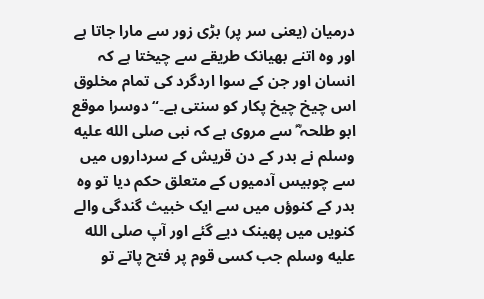درمیان (یعنی سر پر) بڑی زور سے مارا جاتا ہے اور وہ اتنے بھیانک طریقے سے چیختا ہے کہ انسان اور جن کے سوا اردگرد کی تمام مخلوق اس چیخ چیخ پکار کو سنتی ہے۔“ دوسرا موقع ابو طلحہ ؓ سے مروی ہے کہ نبی صلى الله عليه وسلم نے بدر کے دن قریش کے سرداروں میں سے چوبیس آدمیوں کے متعلق حکم دیا تو وہ بدر کے کنوؤں میں سے ایک خبیث گندگی والے کنویں میں پھینک دیے گئے اور آپ صلى الله عليه وسلم جب کسی قوم پر فتح پاتے تو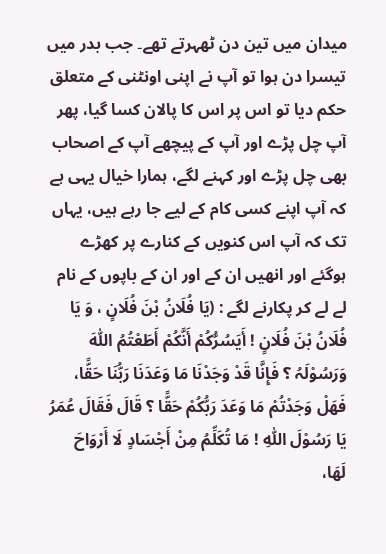میدان میں تین دن ٹھہرتے تھے۔ جب بدر میں تیسرا دن ہوا تو آپ نے اپنی اونٹنی کے متعلق حکم دیا تو اس پر اس کا پالان کسا گیا، پھر آپ چل پڑے اور آپ کے پیچھے آپ کے اصحاب بھی چل پڑے اور کہنے لگے، ہمارا خیال یہی ہے کہ آپ اپنے کسی کام کے لیے جا رہے ہیں، یہاں تک کہ آپ اس کنویں کے کنارے پر کھڑے ہوگئے اور انھیں ان کے اور ان کے باپوں کے نام لے لے کر پکارنے لگے : (یَا فُلَانُ بْنَ فُلَانٍ ، وَ یَا فُلَانُ بْنَ فُلَانٍ ! أَیَسُرُّکُمْ أَنَّکُمْ أَطَعْتُمُ اللّٰہَ وَرَسُوْلَہُ ؟ فَإِنَّا قَدْ وَجَدْنَا مَا وَعَدَنَا رَبُّنَا حَقًّا، فَھَلْ وَجَدْتُمْ مَا وَعَدَ رَبُّکُمْ حَقًّا ؟ قَالَ فَقَالَ عُمَرُ یَا رَسُوْلَ اللّٰہِ ! مَا تُکَلِّمُ مِنْ أَجْسَادٍ لَا أَرْوَاحَ لَھَا،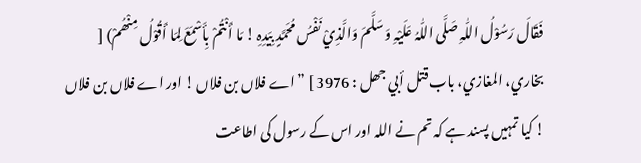فَقَالَ رَسُوْلُ اللّٰہِ صَلَّی اللّٰہُ عَلَیْہِ وَ سَلَّمَ وَالَّذِيْ نَفْسُ مُحَمَّدٍ بِیَدِہِ ! مَا أَنْتُمْ بِأَسْمَعَ لِمَا أَقُوْلُ مِنْھُمْ) [ بخاري، المغازي، باب قتل أبي جھل : 3976 ] ”اے فلاں بن فلاں ! اور اے فلاں بن فلاں ! کیا تمہیں پسند ہے کہ تم نے اللہ اور اس کے رسول کی اطاعت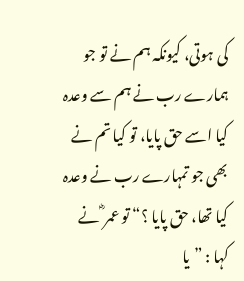کی ہوتی، کیونکہ ہم نے تو جو ہمارے رب نے ہم سے وعدہ کیا اسے حق پایا، تو کیا تم نے بھی جو تمہارے رب نے وعدہ کیا تھا، حق پایا ؟“ تو عمر ؓ نے کہا : ”یا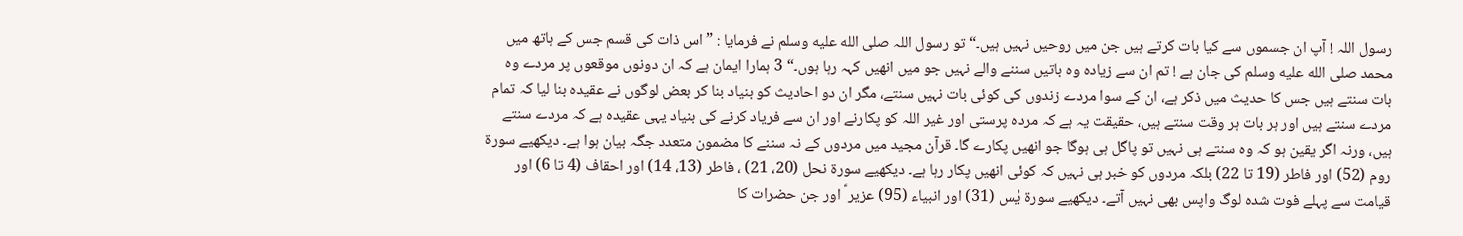رسول اللہ ! آپ ان جسموں سے کیا بات کرتے ہیں جن میں روحیں نہیں ہیں۔“ تو رسول اللہ صلى الله عليه وسلم نے فرمایا : ”اس ذات کی قسم جس کے ہاتھ میں محمد صلى الله عليه وسلم کی جان ہے ! تم ان سے زیادہ وہ باتیں سننے والے نہیں جو میں انھیں کہہ رہا ہوں۔“ 3 ہمارا ایمان ہے کہ ان دونوں موقعوں پر مردے وہ بات سنتے ہیں جس کا حدیث میں ذکر ہے، ان کے سوا مردے زندوں کی کوئی بات نہیں سنتے، مگر ان دو احادیث کو بنیاد بنا کر بعض لوگوں نے عقیدہ بنا لیا کہ تمام مردے سنتے ہیں اور ہر بات ہر وقت سنتے ہیں، حقیقت یہ ہے کہ مردہ پرستی اور غیر اللہ کو پکارنے اور ان سے فریاد کرنے کی بنیاد یہی عقیدہ ہے کہ مردے سنتے ہیں، ورنہ اگر یقین ہو کہ وہ سنتے ہی نہیں تو پاگل ہی ہوگا جو انھیں پکارے گا۔ قرآن مجید میں مردوں کے نہ سننے کا مضمون متعدد جگہ بیان ہوا ہے۔ دیکھیے سورة روم (52) اور فاطر (19 تا 22) بلکہ مردوں کو خبر ہی نہیں کہ کوئی انھیں پکار رہا ہے۔ دیکھیے سورة نحل (20، 21) ، فاطر (13، 14) اور احقاف (4 تا 6) اور قیامت سے پہلے فوت شدہ لوگ واپس بھی نہیں آتے۔ دیکھیے سورة یٰس (31) اور انبیاء (95) عزیر ؑ اور جن حضرات کا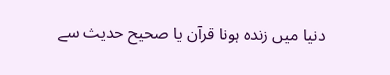دنیا میں زندہ ہونا قرآن یا صحیح حدیث سے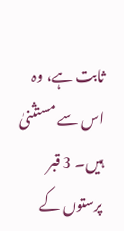ثابت ہے، وہ اس سے مستثنیٰ ہیں۔ 3 قبر پرستوں کے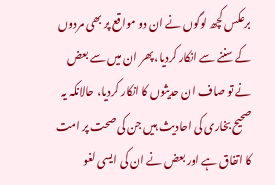برعکس کچھ لوگوں نے ان دو مواقع پر بھی مردوں کے سننے سے انکار کردیا، پھر ان میں سے بعض نے تو صاف ان حدیثوں کا انکار کردیا، حالانکہ یہ صحیح بخاری کی احادیث ہیں جن کی صحت پر امت کا اتفاق ہے اور بعض نے ان کی ایسی لغو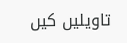تاویلیں کیں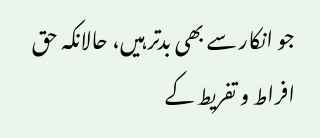جو انکار سے بھی بدتر ہیں، حالانکہ حق افراط و تفریط کے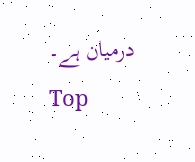درمیان ہے۔
Top